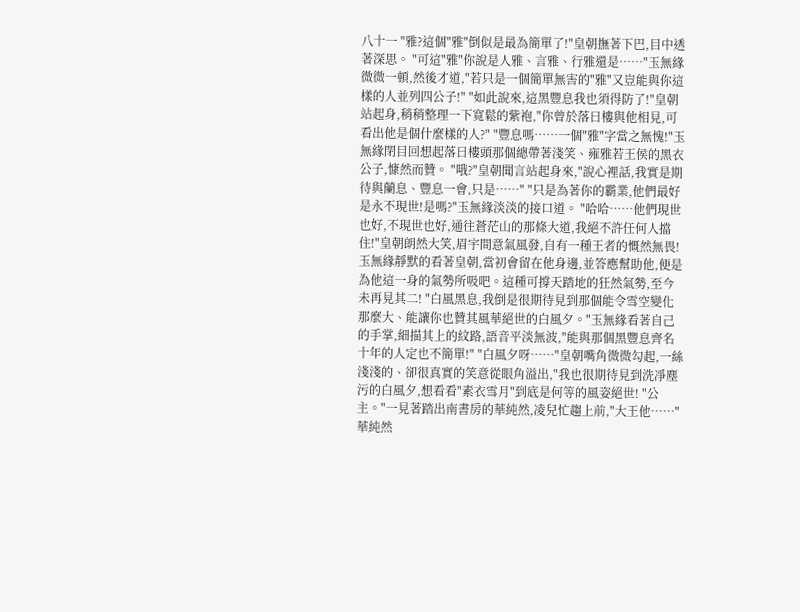八十一 "雅?這個"雅"倒似是最為簡單了!"皇朝撫著下巴,目中透著深思。 "可這"雅"你說是人雅、言雅、行雅還是……"玉無緣微微一頓,然後才道,"若只是一個簡單無害的"雅"又豈能與你這樣的人並列四公子!" "如此說來,這黑豐息我也須得防了!"皇朝站起身,稍稍整理一下寬鬆的紫袍,"你曾於落日樓與他相見,可看出他是個什麼樣的人?" "豐息嗎……一個"雅"字當之無愧!"玉無緣閉目回想起落日樓頭那個總帶著淺笑、雍雅若王侯的黑衣公子,慷然而贊。 "哦?"皇朝聞言站起身來,"說心裡話,我實是期待與蘭息、豐息一會,只是……" "只是為著你的霸業,他們最好是永不現世!是嗎?"玉無緣淡淡的接口道。 "哈哈……他們現世也好,不現世也好,通往蒼茫山的那條大道,我絕不許任何人擋住!"皇朝朗然大笑,眉宇間意氣風發,自有一種王者的慨然無畏! 玉無緣靜默的看著皇朝,當初會留在他身邊,並答應幫助他,便是為他這一身的氣勢所吸吧。這種可撐天踏地的狂然氣勢,至今未再見其二! "白風黑息,我倒是很期待見到那個能令雪空變化那麼大、能讓你也贊其風華絕世的白風夕。"玉無緣看著自己的手掌,細描其上的紋路,語音平淡無波,"能與那個黑豐息齊名十年的人定也不簡單!" "白風夕呀……"皇朝嘴角微微勾起,一絲淺淺的、卻很真實的笑意從眼角溢出,"我也很期待見到洗凈塵污的白風夕,想看看"素衣雪月"到底是何等的風姿絕世! "公主。"一見著踏出南書房的華純然,凌兒忙趨上前,"大王他……" 華純然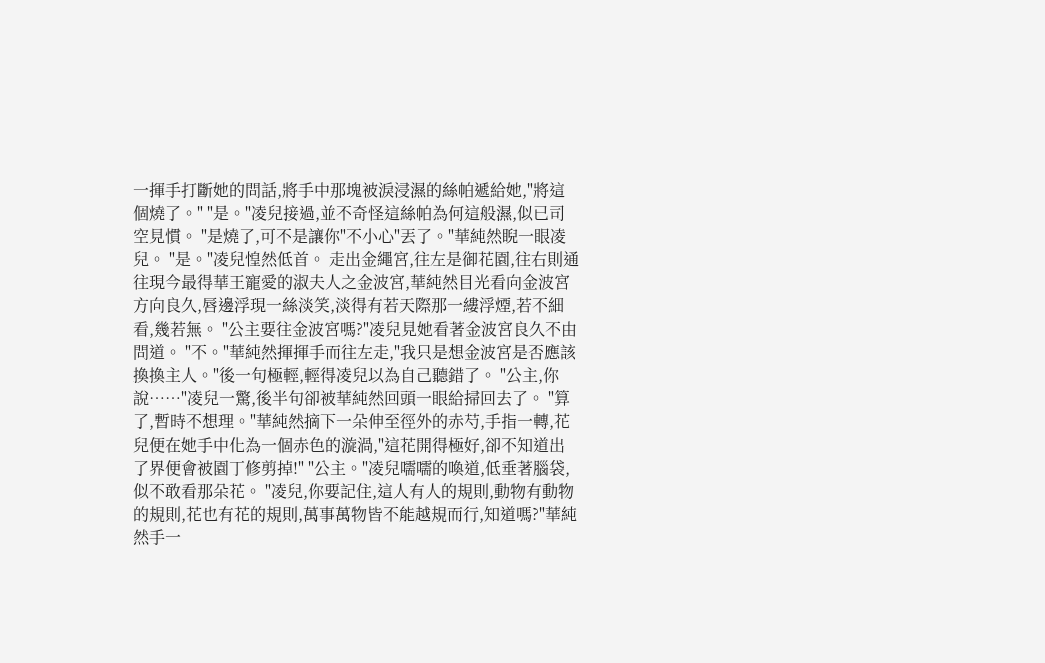一揮手打斷她的問話,將手中那塊被淚浸濕的絲帕遞給她,"將這個燒了。" "是。"凌兒接過,並不奇怪這絲帕為何這般濕,似已司空見慣。 "是燒了,可不是讓你"不小心"丟了。"華純然睨一眼凌兒。 "是。"凌兒惶然低首。 走出金繩宮,往左是御花園,往右則通往現今最得華王寵愛的淑夫人之金波宮,華純然目光看向金波宮方向良久,唇邊浮現一絲淡笑,淡得有若天際那一縷浮煙,若不細看,幾若無。 "公主要往金波宮嗎?"凌兒見她看著金波宮良久不由問道。 "不。"華純然揮揮手而往左走,"我只是想金波宮是否應該換換主人。"後一句極輕,輕得凌兒以為自己聽錯了。 "公主,你說……"凌兒一驚,後半句卻被華純然回頭一眼給掃回去了。 "算了,暫時不想理。"華純然摘下一朵伸至徑外的赤芍,手指一轉,花兒便在她手中化為一個赤色的漩渦,"這花開得極好,卻不知道出了界便會被園丁修剪掉!" "公主。"凌兒嚅嚅的喚道,低垂著腦袋,似不敢看那朵花。 "凌兒,你要記住,這人有人的規則,動物有動物的規則,花也有花的規則,萬事萬物皆不能越規而行,知道嗎?"華純然手一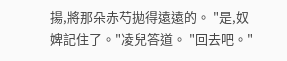揚,將那朵赤芍拋得遠遠的。 "是,奴婢記住了。"凌兒答道。 "回去吧。"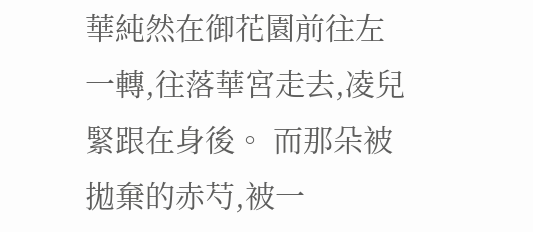華純然在御花園前往左一轉,往落華宮走去,凌兒緊跟在身後。 而那朵被拋棄的赤芍,被一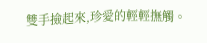雙手撿起來,珍愛的輕輕撫觸。